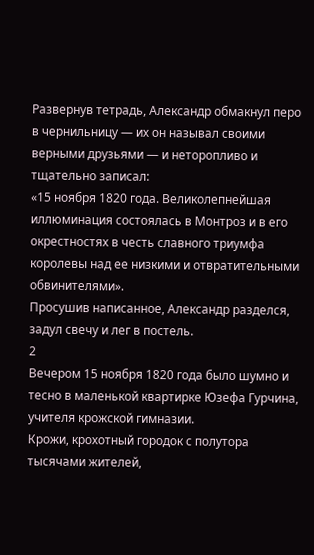Развернув тетрадь, Александр обмакнул перо в чернильницу — их он называл своими верными друзьями — и неторопливо и тщательно записал:
«15 ноября 1820 года. Великолепнейшая иллюминация состоялась в Монтроз и в его окрестностях в честь славного триумфа королевы над ее низкими и отвратительными обвинителями».
Просушив написанное, Александр разделся, задул свечу и лег в постель.
2
Вечером 15 ноября 1820 года было шумно и тесно в маленькой квартирке Юзефа Гурчина, учителя крожской гимназии.
Крожи, крохотный городок с полутора тысячами жителей,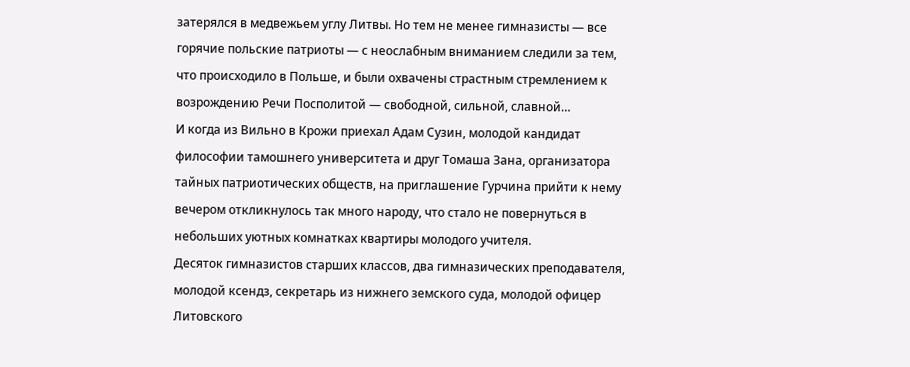затерялся в медвежьем углу Литвы. Но тем не менее гимназисты — все горячие польские патриоты — с неослабным вниманием следили за тем, что происходило в Польше, и были охвачены страстным стремлением к возрождению Речи Посполитой — свободной, сильной, славной…
И когда из Вильно в Крожи приехал Адам Сузин, молодой кандидат философии тамошнего университета и друг Томаша Зана, организатора тайных патриотических обществ, на приглашение Гурчина прийти к нему вечером откликнулось так много народу, что стало не повернуться в небольших уютных комнатках квартиры молодого учителя.
Десяток гимназистов старших классов, два гимназических преподавателя, молодой ксендз, секретарь из нижнего земского суда, молодой офицер Литовского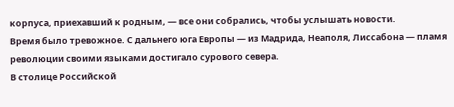корпуса, приехавший к родным, — все они собрались, чтобы услышать новости.
Время было тревожное. С дальнего юга Европы — из Мадрида, Неаполя, Лиссабона — пламя революции своими языками достигало сурового севера.
В столице Российской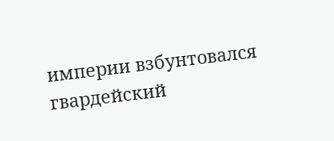империи взбунтовался гвардейский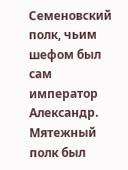Семеновский полк, чьим шефом был сам император Александр. Мятежный полк был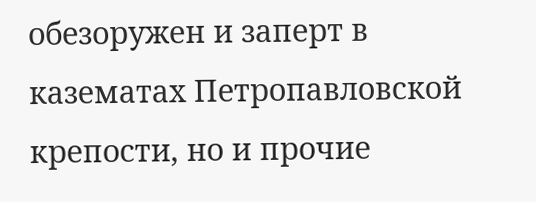обезоружен и заперт в казематах Петропавловской крепости, но и прочие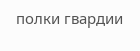полки гвардии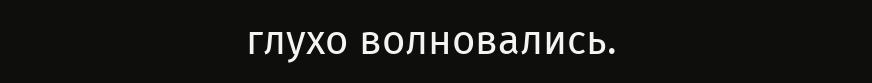глухо волновались.